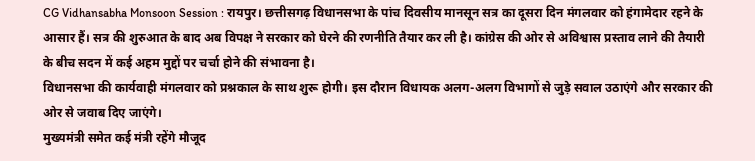CG Vidhansabha Monsoon Session : रायपुर। छत्तीसगढ़ विधानसभा के पांच दिवसीय मानसून सत्र का दूसरा दिन मंगलवार को हंगामेदार रहने के आसार हैं। सत्र की शुरुआत के बाद अब विपक्ष ने सरकार को घेरने की रणनीति तैयार कर ली है। कांग्रेस की ओर से अविश्वास प्रस्ताव लाने की तैयारी के बीच सदन में कई अहम मुद्दों पर चर्चा होने की संभावना है।
विधानसभा की कार्यवाही मंगलवार को प्रश्नकाल के साथ शुरू होगी। इस दौरान विधायक अलग-अलग विभागों से जुड़े सवाल उठाएंगे और सरकार की ओर से जवाब दिए जाएंगे।
मुख्यमंत्री समेत कई मंत्री रहेंगे मौजूद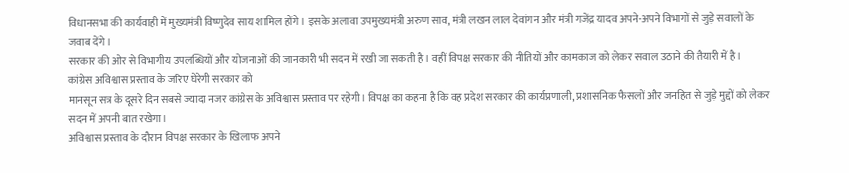विधानसभा की कार्यवाही में मुख्यमंत्री विष्णुदेव साय शामिल होंगे। इसके अलावा उपमुख्यमंत्री अरुण साव, मंत्री लखन लाल देवांगन और मंत्री गजेंद्र यादव अपने-अपने विभागों से जुड़े सवालों के जवाब देंगे।
सरकार की ओर से विभागीय उपलब्धियों और योजनाओं की जानकारी भी सदन में रखी जा सकती है। वहीं विपक्ष सरकार की नीतियों और कामकाज को लेकर सवाल उठाने की तैयारी में है।
कांग्रेस अविश्वास प्रस्ताव के जरिए घेरेगी सरकार को
मानसून सत्र के दूसरे दिन सबसे ज्यादा नजर कांग्रेस के अविश्वास प्रस्ताव पर रहेगी। विपक्ष का कहना है कि वह प्रदेश सरकार की कार्यप्रणाली, प्रशासनिक फैसलों और जनहित से जुड़े मुद्दों को लेकर सदन में अपनी बात रखेगा।
अविश्वास प्रस्ताव के दौरान विपक्ष सरकार के खिलाफ अपने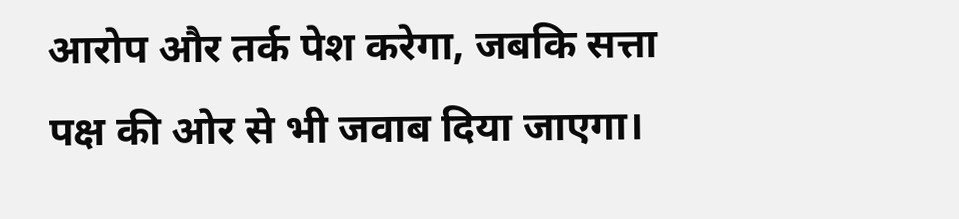आरोप और तर्क पेश करेगा, जबकि सत्ता पक्ष की ओर से भी जवाब दिया जाएगा।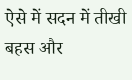ऐसे में सदन में तीखी बहस और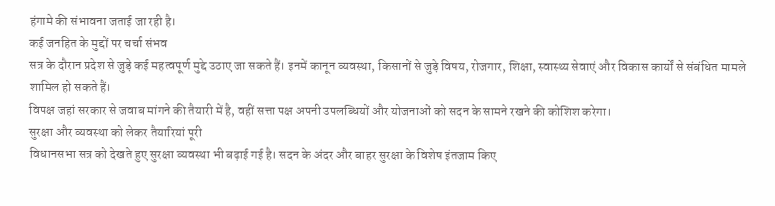हंगामे की संभावना जताई जा रही है।
कई जनहित के मुद्दों पर चर्चा संभव
सत्र के दौरान प्रदेश से जुड़े कई महत्वपूर्ण मुद्दे उठाए जा सकते हैं। इनमें कानून व्यवस्था, किसानों से जुड़े विषय, रोजगार, शिक्षा, स्वास्थ्य सेवाएं और विकास कार्यों से संबंधित मामले शामिल हो सकते हैं।
विपक्ष जहां सरकार से जवाब मांगने की तैयारी में है, वहीं सत्ता पक्ष अपनी उपलब्धियों और योजनाओं को सदन के सामने रखने की कोशिश करेगा।
सुरक्षा और व्यवस्था को लेकर तैयारियां पूरी
विधानसभा सत्र को देखते हुए सुरक्षा व्यवस्था भी बढ़ाई गई है। सदन के अंदर और बाहर सुरक्षा के विशेष इंतजाम किए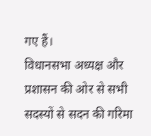गए हैं।
विधानसभा अध्यक्ष और प्रशासन की ओर से सभी सदस्यों से सदन की गरिमा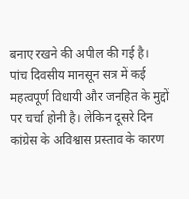बनाए रखने की अपील की गई है।
पांच दिवसीय मानसून सत्र में कई महत्वपूर्ण विधायी और जनहित के मुद्दों पर चर्चा होनी है। लेकिन दूसरे दिन कांग्रेस के अविश्वास प्रस्ताव के कारण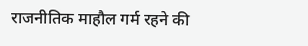राजनीतिक माहौल गर्म रहने की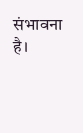संभावना है।